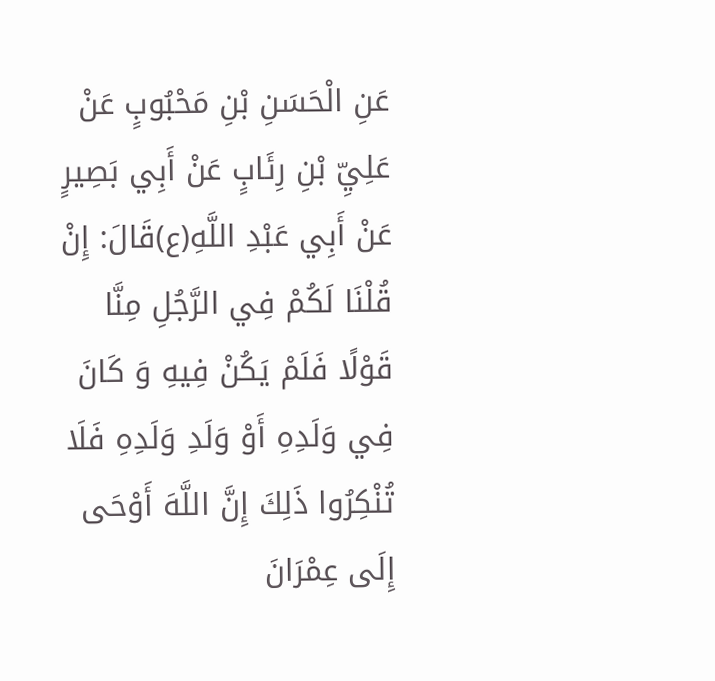عَنِ الْحَسَنِ بْنِ مَحْبُوبٍ عَنْ عَلِيِّ بْنِ رِئَابٍ عَنْ أَبِي بَصِيرٍ عَنْ أَبِي عَبْدِ اللَّهِ(ع)قَالَ: إِنْ قُلْنَا لَكُمْ فِي الرَّجُلِ مِنَّا قَوْلًا فَلَمْ يَكُنْ فِيهِ وَ كَانَ فِي وَلَدِهِ أَوْ وَلَدِ وَلَدِهِ فَلَا تُنْكِرُوا ذَلِكَ إِنَّ اللَّهَ أَوْحَى إِلَى عِمْرَانَ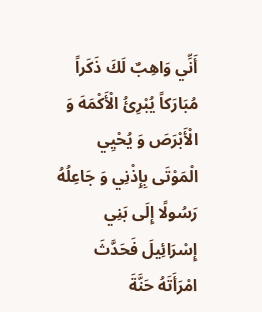أَنِّي وَاهِبٌ لَكَ ذَكَراً مُبَارَكاً يُبْرِئُ الْأَكْمَهَ وَ الْأَبْرَصَ وَ يُحْيِي الْمَوْتَى بِإِذْنِي وَ جَاعِلُهُ رَسُولًا إِلَى بَنِي إِسْرَائِيلَ فَحَدَّثَ امْرَأَتَهُ حَنَّةَ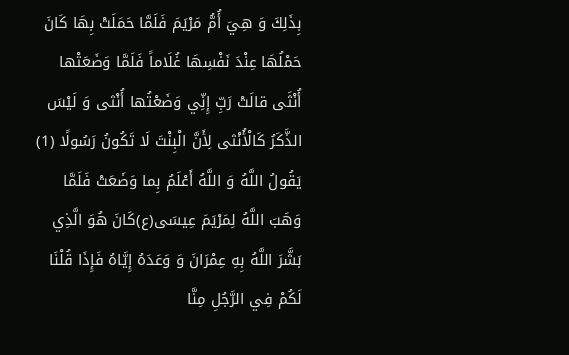بِذَلِكَ وَ هِيَ أُمُّ مَرْيَمَ فَلَمَّا حَمَلَتْ بِهَا كَانَ حَمْلُهَا عِنْدَ نَفْسِهَا غُلَاماً فَلَمَّا وَضَعَتْها أُنْثَى قالَتْ رَبِّ إِنِّي وَضَعْتُها أُنْثى وَ لَيْسَ الذَّكَرُ كَالْأُنْثى لِأَنَّ الْبِنْتَ لَا تَكُونُ رَسُولًا (1) يَقُولُ اللَّهُ وَ اللَّهُ أَعْلَمُ بِما وَضَعَتْ فَلَمَّا وَهَبَ اللَّهُ لِمَرْيَمَ عِيسَى(ع)كَانَ هُوَ الَّذِي بَشَّرَ اللَّهُ بِهِ عِمْرَانَ وَ وَعَدَهُ إِيَّاهُ فَإِذَا قُلْنَا لَكُمْ فِي الرَّجُلِ مِنَّا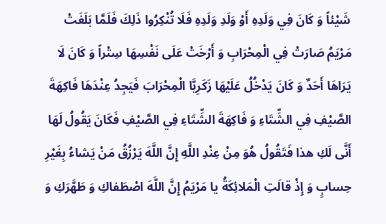شَيْئاً وَ كَانَ فِي وَلَدِهِ أَوْ وَلَدِ وَلَدِهِ فَلَا تُنْكِرُوا ذَلِكَ فَلَمَّا بَلَغَتْ مَرْيَمُ صَارَتْ فِي الْمِحْرَابِ وَ أَرْخَتْ عَلَى نَفْسِهَا سِتْراً وَ كَانَ لَا يَرَاهَا أَحَدٌ وَ كَانَ يَدْخُلُ عَلَيْهَا زَكَرِيَّا الْمِحْرَابَ فَيَجِدُ عِنْدَهَا فَاكِهَةَ الصَّيْفِ فِي الشِّتَاءِ وَ فَاكِهَةَ الشِّتَاءِ فِي الصَّيْفِ فَكَانَ يَقُولُ لَهَا أَنَّى لَكِ هذا فَتَقُولُ هُوَ مِنْ عِنْدِ اللَّهِ إِنَّ اللَّهَ يَرْزُقُ مَنْ يَشاءُ بِغَيْرِ حِسابٍ وَ إِذْ قالَتِ الْمَلائِكَةُ يا مَرْيَمُ إِنَّ اللَّهَ اصْطَفاكِ وَ طَهَّرَكِ وَ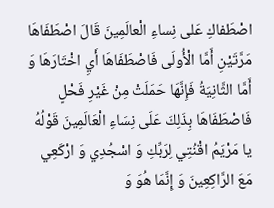اصْطَفاكِ عَلى نِساءِ الْعالَمِينَ قَالَ اصْطَفَاهَا مَرَّتَيْنِ أَمَّا الْأُولَى فَاصْطَفَاهَا أَيِ اخْتَارَهَا وَ أَمَّا الثَّانِيَةُ فَإِنَّهَا حَمَلَتْ مِنْ غَيْرِ فَحْلٍ فَاصْطَفَاهَا بِذَلِكَ عَلَى نِسَاءِ الْعَالَمِينَ قَوْلُهُ يا مَرْيَمُ اقْنُتِي لِرَبِّكِ وَ اسْجُدِي وَ ارْكَعِي مَعَ الرَّاكِعِينَ وَ إِنَّمَا هُوَ وَ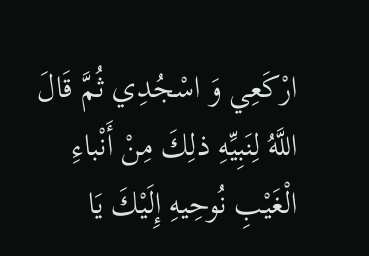ارْكَعِي وَ اسْجُدِي ثُمَّ قَالَ اللَّهُ لِنَبِيِّهِ ذلِكَ مِنْ أَنْباءِ الْغَيْبِ نُوحِيهِ إِلَيْكَ يَا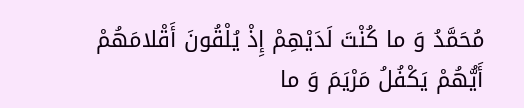مُحَمَّدُ وَ ما كُنْتَ لَدَيْهِمْ إِذْ يُلْقُونَ أَقْلامَهُمْ أَيُّهُمْ يَكْفُلُ مَرْيَمَ وَ ما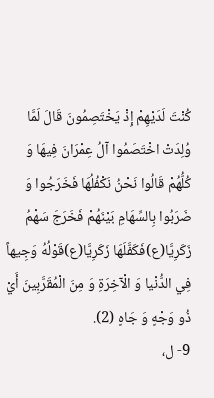كُنْتَ لَدَيْهِمْ إِذْ يَخْتَصِمُونَ قَالَ لَمَّا وُلِدَتْ اخْتَصَمُوا آلُ عِمْرَانَ فِيهَا وَ كُلُّهُمْ قَالُوا نَحْنُ نَكْفُلُهَا فَخَرَجُوا وَ ضَرَبُوا بِالسِّهَامِ بَيْنَهُمْ فَخَرَجَ سَهْمُ زَكَرِيَّا(ع)فَكَفَّلَهَا زَكَرِيَّا(ع)قَوْلُهُ وَجِيهاً فِي الدُّنْيا وَ الْآخِرَةِ وَ مِنَ الْمُقَرَّبِينَ أَيْ ذُو وَجْهٍ وَ جَاهٍ (2).
9- ل،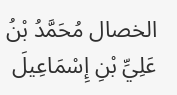الخصال مُحَمَّدُ بْنُ عَلِيِّ بْنِ إِسْمَاعِيلَ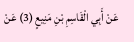عَنْ أَبِي الْقَاسِمِ بْنِ مَنِيعٍ (3) عَنْ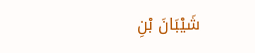شَيْبَانَ بْنِ